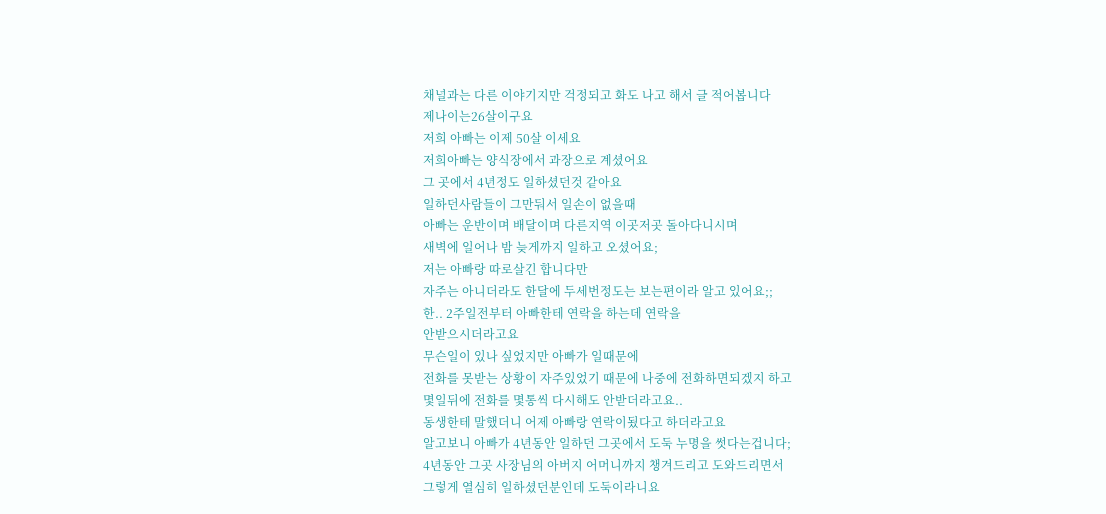채널과는 다른 이야기지만 걱정되고 화도 나고 해서 글 적어봅니다
제나이는26살이구요
저희 아빠는 이제 50살 이세요
저희아빠는 양식장에서 과장으로 계셨어요
그 곳에서 4년정도 일하셨던것 같아요
일하던사람들이 그만둬서 일손이 없을때
아빠는 운반이며 배달이며 다른지역 이곳저곳 돌아다니시며
새벽에 일어나 밤 늦게까지 일하고 오셨어요;
저는 아빠랑 따로살긴 합니다만
자주는 아니더라도 한달에 두세번정도는 보는편이라 알고 있어요;;
한.. 2주일전부터 아빠한테 연락을 하는데 연락을
안받으시더라고요
무슨일이 있나 싶었지만 아빠가 일때문에
전화를 못받는 상황이 자주있었기 때문에 나중에 전화하면되겠지 하고
몇일뒤에 전화를 몇통씩 다시해도 안받더라고요..
동생한테 말했더니 어제 아빠랑 연락이됬다고 하더라고요
알고보니 아빠가 4년동안 일하던 그곳에서 도둑 누명을 썻다는겁니다;
4년동안 그곳 사장님의 아버지 어머니까지 챙겨드리고 도와드리면서
그렇게 열심히 일하셨던분인데 도둑이라니요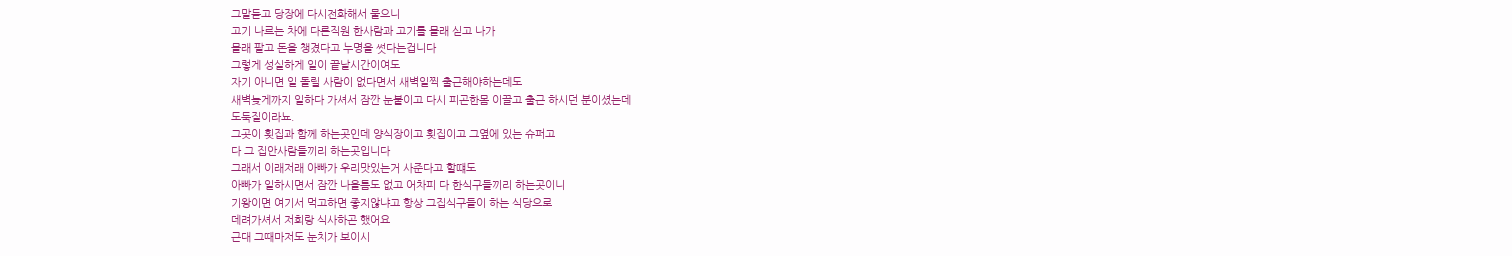그말듣고 당장에 다시전화해서 물으니
고기 나르는 차에 다른직원 한사람과 고기를 몰래 싣고 나가
몰래 팔고 돈을 챙겼다고 누명을 썻다는겁니다
그렇게 성실하게 일이 끝날시간이여도
자기 아니면 일 돌릴 사람이 없다면서 새벽일찍 출근해야하는데도
새벽늦게까지 일하다 가셔서 잠깐 눈붙이고 다시 피곤한몸 이끌고 출근 하시던 분이셨는데
도둑질이라뇨.
그곳이 횟집과 함께 하는곳인데 양식장이고 횟집이고 그옆에 있는 슈퍼고
다 그 집안사람들끼리 하는곳입니다
그래서 이래저래 아빠가 우리맛있는거 사준다고 할떄도
아빠가 일하시면서 잠깐 나올틈도 없고 어차피 다 한식구들끼리 하는곳이니
기왕이면 여기서 먹고하면 좋지않냐고 항상 그집식구들이 하는 식당으로
데려가셔서 저희랑 식사하곤 했어요
근대 그때마저도 눈치가 보이시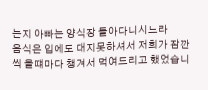는지 아빠는 양식장 돌아다니시느라
음식은 입에도 대지못하셔서 저희가 잠깐씩 올떄마다 챙겨서 먹여드리고 했었습니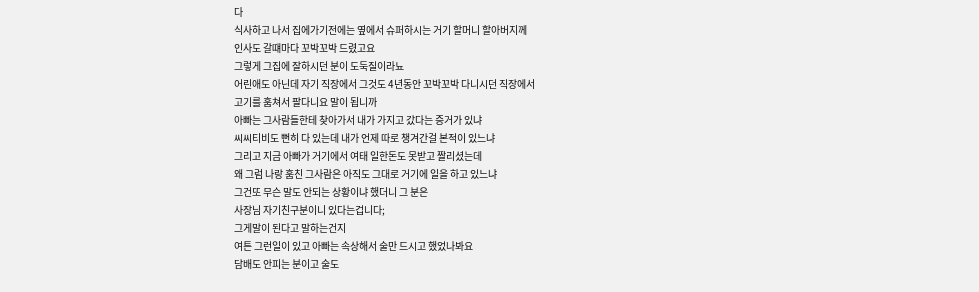다
식사하고 나서 집에가기전에는 옆에서 슈퍼하시는 거기 할머니 할아버지께
인사도 갈떄마다 꼬박꼬박 드렸고요
그렇게 그집에 잘하시던 분이 도둑질이라뇨
어린애도 아닌데 자기 직장에서 그것도 4년동안 꼬박꼬박 다니시던 직장에서
고기를 훔쳐서 팔다니요 말이 됩니까
아빠는 그사람들한테 찾아가서 내가 가지고 갔다는 증거가 있냐
씨씨티비도 뻔히 다 있는데 내가 언제 따로 챙겨간걸 본적이 있느냐
그리고 지금 아빠가 거기에서 여태 일한돈도 못받고 짤리셨는데
왜 그럼 나랑 훔친 그사람은 아직도 그대로 거기에 일을 하고 있느냐
그건또 무슨 말도 안되는 상황이냐 했더니 그 분은
사장님 자기친구분이니 있다는겁니다;
그게말이 된다고 말하는건지
여튼 그런일이 있고 아빠는 속상해서 술만 드시고 했었나봐요
담배도 안피는 분이고 술도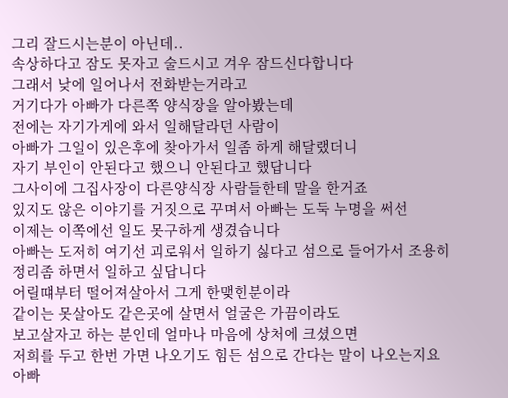그리 잘드시는분이 아닌데..
속상하다고 잠도 못자고 술드시고 겨우 잠드신다합니다
그래서 낮에 일어나서 전화받는거라고
거기다가 아빠가 다른쪽 양식장을 알아봤는데
전에는 자기가게에 와서 일해달라던 사람이
아빠가 그일이 있은후에 찾아가서 일좀 하게 해달랬더니
자기 부인이 안된다고 했으니 안된다고 했답니다
그사이에 그집사장이 다른양식장 사람들한테 말을 한거죠
있지도 않은 이야기를 거짓으로 꾸며서 아빠는 도둑 누명을 써선
이제는 이쪽에선 일도 못구하게 생겼습니다
아빠는 도저히 여기선 괴로워서 일하기 싫다고 섬으로 들어가서 조용히
정리좀 하면서 일하고 싶답니다
어릴떄부터 떨어져살아서 그게 한맺힌분이라
같이는 못살아도 같은곳에 살면서 얼굴은 가끔이라도
보고살자고 하는 분인데 얼마나 마음에 상처에 크셨으면
저희를 두고 한번 가면 나오기도 힘든 섬으로 간다는 말이 나오는지요
아빠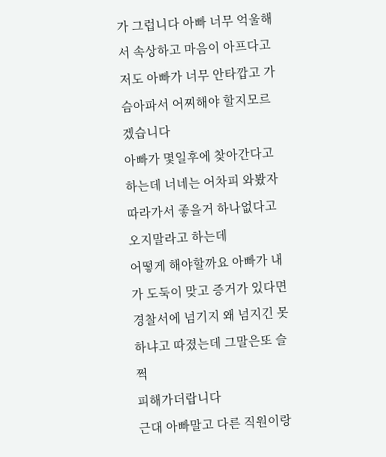가 그럽니다 아빠 너무 억울해서 속상하고 마음이 아프다고
저도 아빠가 너무 안타깝고 가슴아파서 어찌해야 할지모르겠습니다
아빠가 몇일후에 찾아간다고 하는데 너네는 어차피 와봤자
따라가서 좋을거 하나없다고 오지말라고 하는데
어떻게 해야할까요 아빠가 내가 도둑이 맞고 증거가 있다면
경찰서에 넘기지 왜 넘지긴 못하냐고 따졌는데 그말은또 슬쩍
피해가더랍니다
근대 아빠말고 다른 직원이랑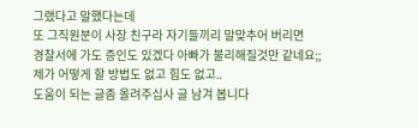그랬다고 말했다는데
또 그직원분이 사장 친구라 자기들끼리 말맞추어 버리면
경찰서에 가도 증인도 있겠다 아빠가 불리해질것만 같네요;;
제가 어떻게 할 방법도 없고 힘도 없고..
도움이 되는 글좀 올려주십사 글 남겨 봅니다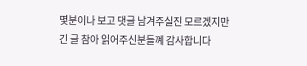몇분이나 보고 댓글 남겨주실진 모르겠지만
긴 글 참아 읽어주신분들꼐 감사합니다